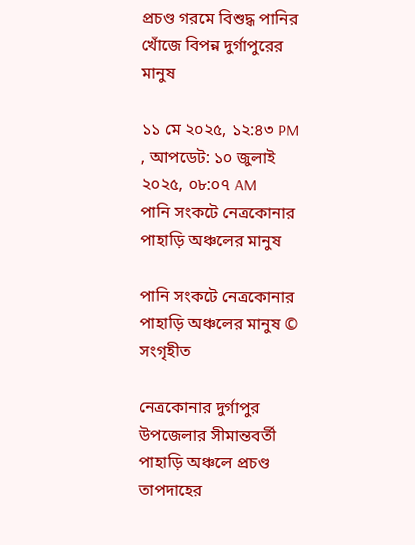প্রচণ্ড গরমে বিশুদ্ধ পানির খোঁজে বিপন্ন দুর্গাপুরের মানুষ

১১ মে ২০২৫, ১২:৪৩ PM , আপডেট: ১০ জুলাই ২০২৫, ০৮:০৭ AM
পানি সংকটে নেত্রকোনার পাহাড়ি অঞ্চলের মানুষ

পানি সংকটে নেত্রকোনার পাহাড়ি অঞ্চলের মানুষ © সংগৃহীত

নেত্রকোনার দুর্গাপুর উপজেলার সীমান্তবর্তী পাহাড়ি অঞ্চলে প্রচণ্ড তাপদাহের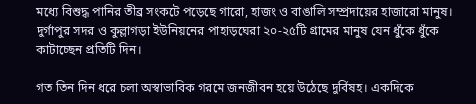মধ্যে বিশুদ্ধ পানির তীব্র সংকটে পড়েছে গারো, হাজং ও বাঙালি সম্প্রদায়ের হাজারো মানুষ। দুর্গাপুর সদর ও কুল্লাগড়া ইউনিয়নের পাহাড়ঘেরা ২০-২৫টি গ্রামের মানুষ যেন ধুঁকে ধুঁকে কাটাচ্ছেন প্রতিটি দিন।

গত তিন দিন ধরে চলা অস্বাভাবিক গরমে জনজীবন হয়ে উঠেছে দুর্বিষহ। একদিকে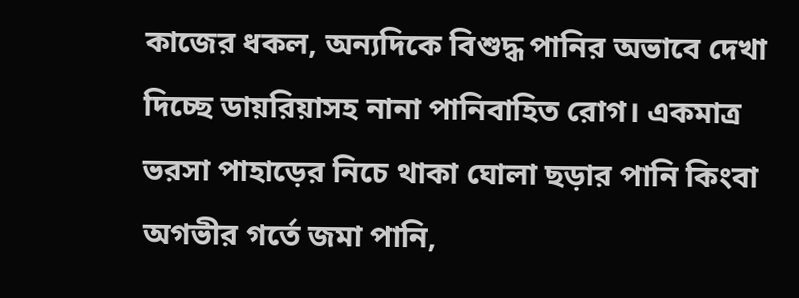কাজের ধকল, অন্যদিকে বিশুদ্ধ পানির অভাবে দেখা দিচ্ছে ডায়রিয়াসহ নানা পানিবাহিত রোগ। একমাত্র ভরসা পাহাড়ের নিচে থাকা ঘোলা ছড়ার পানি কিংবা অগভীর গর্তে জমা পানি,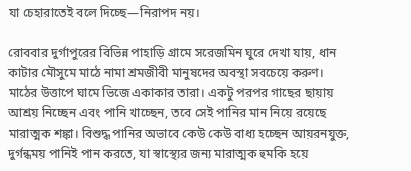যা চেহারাতেই বলে দিচ্ছে—নিরাপদ নয়।

রোববার দুর্গাপুরের বিভিন্ন পাহাড়ি গ্রামে সরেজমিন ঘুরে দেখা যায়, ধান কাটার মৌসুমে মাঠে নামা শ্রমজীবী মানুষদের অবস্থা সবচেয়ে করুণ। মাঠের উত্তাপে ঘামে ভিজে একাকার তারা। একটু পরপর গাছের ছায়ায় আশ্রয় নিচ্ছেন এবং পানি খাচ্ছেন, তবে সেই পানির মান নিয়ে রয়েছে মারাত্মক শঙ্কা। বিশুদ্ধ পানির অভাবে কেউ কেউ বাধ্য হচ্ছেন আয়রনযুক্ত, দুর্গন্ধময় পানিই পান করতে, যা স্বাস্থ্যের জন্য মারাত্মক হুমকি হয়ে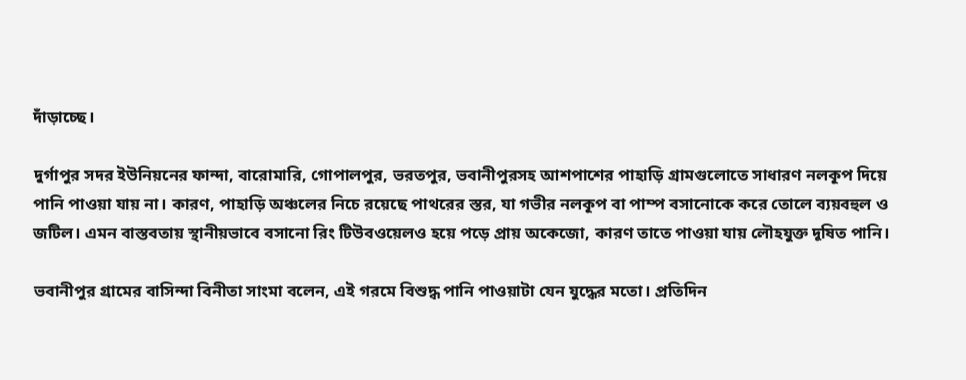দাঁড়াচ্ছে।

দুর্গাপুর সদর ইউনিয়নের ফান্দা, বারোমারি, গোপালপুর, ভরতপুর, ভবানীপুরসহ আশপাশের পাহাড়ি গ্রামগুলোতে সাধারণ নলকূপ দিয়ে পানি পাওয়া যায় না। কারণ, পাহাড়ি অঞ্চলের নিচে রয়েছে পাথরের স্তর, যা গভীর নলকূপ বা পাম্প বসানোকে করে তোলে ব্যয়বহুল ও জটিল। এমন বাস্তবতায় স্থানীয়ভাবে বসানো রিং টিউবওয়েলও হয়ে পড়ে প্রায় অকেজো, কারণ তাতে পাওয়া যায় লৌহযুক্ত দূষিত পানি।

ভবানীপুর গ্রামের বাসিন্দা বিনীতা সাংমা বলেন, এই গরমে বিশুদ্ধ পানি পাওয়াটা যেন যুদ্ধের মতো। প্রতিদিন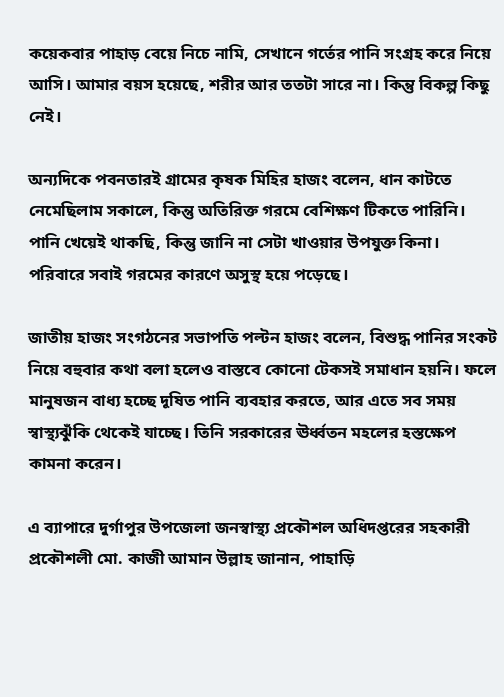কয়েকবার পাহাড় বেয়ে নিচে নামি, সেখানে গর্তের পানি সংগ্রহ করে নিয়ে আসি। আমার বয়স হয়েছে, শরীর আর ততটা সারে না। কিন্তু বিকল্প কিছু নেই।

অন্যদিকে পবনতারই গ্রামের কৃষক মিহির হাজং বলেন, ধান কাটতে নেমেছিলাম সকালে, কিন্তু অতিরিক্ত গরমে বেশিক্ষণ টিকতে পারিনি। পানি খেয়েই থাকছি, কিন্তু জানি না সেটা খাওয়ার উপযুক্ত কিনা। পরিবারে সবাই গরমের কারণে অসুস্থ হয়ে পড়েছে।

জাতীয় হাজং সংগঠনের সভাপতি পল্টন হাজং বলেন, বিশুদ্ধ পানির সংকট নিয়ে বহুবার কথা বলা হলেও বাস্তবে কোনো টেকসই সমাধান হয়নি। ফলে মানুষজন বাধ্য হচ্ছে দূষিত পানি ব্যবহার করতে, আর এতে সব সময় স্বাস্থ্যঝুঁকি থেকেই যাচ্ছে। তিনি সরকারের ঊর্ধ্বতন মহলের হস্তক্ষেপ কামনা করেন।

এ ব্যাপারে দুর্গাপুর উপজেলা জনস্বাস্থ্য প্রকৌশল অধিদপ্তরের সহকারী প্রকৌশলী মো. কাজী আমান উল্লাহ জানান, পাহাড়ি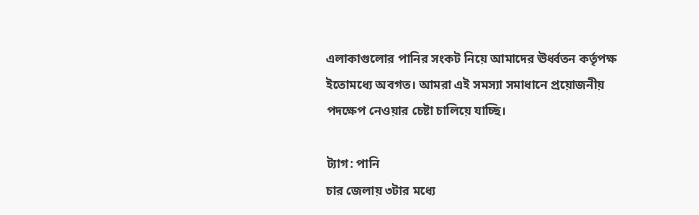এলাকাগুলোর পানির সংকট নিয়ে আমাদের ঊর্ধ্বতন কর্তৃপক্ষ ইতোমধ্যে অবগত। আমরা এই সমস্যা সমাধানে প্রয়োজনীয় পদক্ষেপ নেওয়ার চেষ্টা চালিয়ে যাচ্ছি।

ট্যাগ: পানি
চার জেলায় ৩টার মধ্যে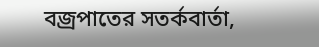বজ্রপাতের সতর্কবার্তা,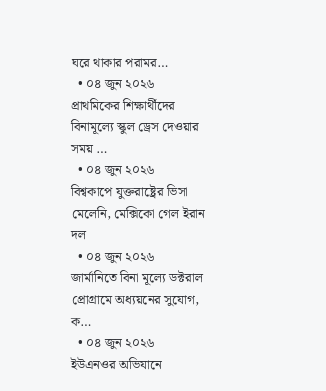ঘরে থাকার পরামর…
  • ০৪ জুন ২০২৬
প্রাথমিকের শিক্ষার্থীদের বিনামূল্যে স্কুল ড্রেস দেওয়ার সময় …
  • ০৪ জুন ২০২৬
বিশ্বকাপে যুক্তরাষ্ট্রের ভিসা মেলেনি, মেক্সিকো গেল ইরান দল
  • ০৪ জুন ২০২৬
জার্মানিতে বিনা মূল্যে ডক্টরাল প্রোগ্রামে অধ্যয়নের সুযোগ, ক…
  • ০৪ জুন ২০২৬
ইউএনওর অভিযানে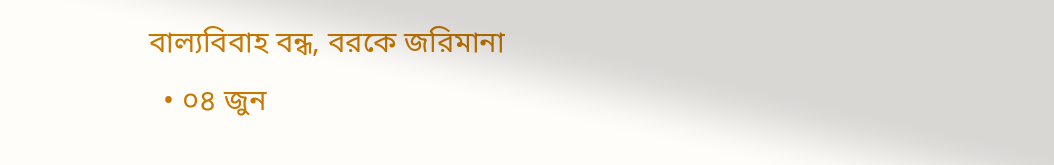বাল্যবিবাহ বন্ধ, বরকে জরিমানা
  • ০৪ জুন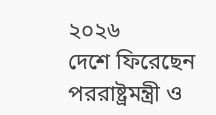২০২৬
দেশে ফিরেছেন পররাষ্ট্রমন্ত্রী ও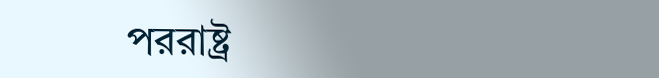পররাষ্ট্র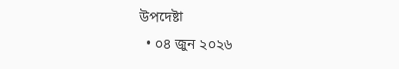উপদেষ্টা
  • ০৪ জুন ২০২৬